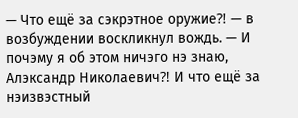— Что ещё за сэкрэтное оружие⁈ — в возбуждении воскликнул вождь. — И почэму я об этом ничэго нэ знаю, Алэксандр Николаевич⁈ И что ещё за нэизвэстный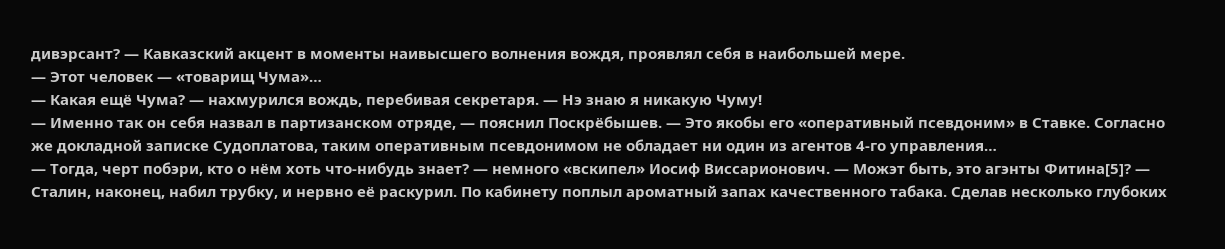дивэрсант? — Кавказский акцент в моменты наивысшего волнения вождя, проявлял себя в наибольшей мере.
— Этот человек — «товарищ Чума»…
— Какая ещё Чума? — нахмурился вождь, перебивая секретаря. — Нэ знаю я никакую Чуму!
— Именно так он себя назвал в партизанском отряде, — пояснил Поскрёбышев. — Это якобы его «оперативный псевдоним» в Ставке. Согласно же докладной записке Судоплатова, таким оперативным псевдонимом не обладает ни один из агентов 4-го управления…
— Тогда, черт побэри, кто о нём хоть что-нибудь знает? — немного «вскипел» Иосиф Виссарионович. — Можэт быть, это агэнты Фитина[5]? — Сталин, наконец, набил трубку, и нервно её раскурил. По кабинету поплыл ароматный запах качественного табака. Сделав несколько глубоких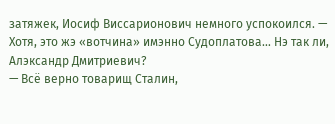затяжек, Иосиф Виссарионович немного успокоился. — Хотя, это жэ «вотчина» имэнно Судоплатова… Нэ так ли, Алэксандр Дмитриевич?
— Всё верно товарищ Сталин,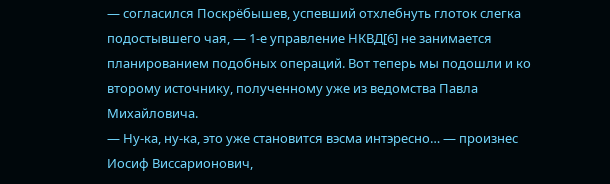— согласился Поскрёбышев, успевший отхлебнуть глоток слегка подостывшего чая, — 1-е управление НКВД[6] не занимается планированием подобных операций. Вот теперь мы подошли и ко второму источнику, полученному уже из ведомства Павла Михайловича.
— Ну-ка, ну-ка, это уже становится вэсма интэресно… — произнес Иосиф Виссарионович,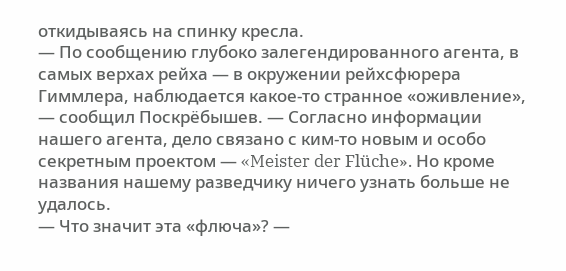откидываясь на спинку кресла.
— По сообщению глубоко залегендированного агента, в самых верхах рейха — в окружении рейхсфюрера Гиммлера, наблюдается какое-то странное «оживление», — сообщил Поскрёбышев. — Согласно информации нашего агента, дело связано с ким-то новым и особо секретным проектом — «Meister der Flüche». Но кроме названия нашему разведчику ничего узнать больше не удалось.
— Что значит эта «флюча»? —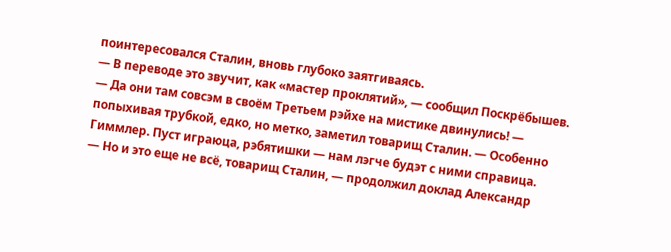поинтересовался Сталин, вновь глубоко заятгиваясь.
— В переводе это звучит, как «мастер проклятий», — сообщил Поскрёбышев.
— Да они там совсэм в своём Третьем рэйхе на мистике двинулись! — попыхивая трубкой, едко, но метко, заметил товарищ Сталин. — Особенно Гиммлер. Пуст играюца, рэбятишки — нам лэгче будэт с ними справица.
— Но и это еще не всё, товарищ Сталин, — продолжил доклад Александр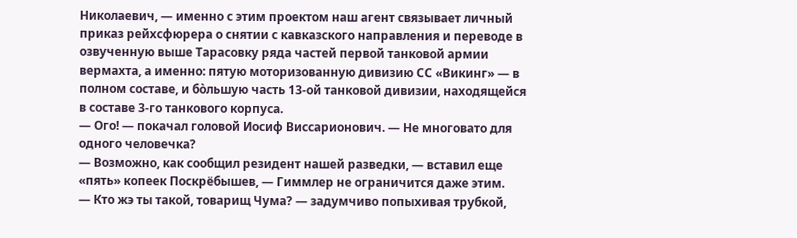Николаевич, — именно с этим проектом наш агент связывает личный приказ рейхсфюрера о снятии с кавказского направления и переводе в озвученную выше Тарасовку ряда частей первой танковой армии вермахта, а именно: пятую моторизованную дивизию СС «Викинг» — в полном составе, и бо̀льшую часть 13-ой танковой дивизии, находящейся в составе 3-го танкового корпуса.
— Ого! — покачал головой Иосиф Виссарионович. — Не многовато для одного человечка?
— Возможно, как сообщил резидент нашей разведки, — вставил еще «пять» копеек Поскрёбышев, — Гиммлер не ограничится даже этим.
— Кто жэ ты такой, товарищ Чума? — задумчиво попыхивая трубкой,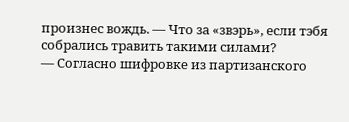произнес вождь. — Что за «звэрь», если тэбя собрались травить такими силами?
— Согласно шифровке из партизанского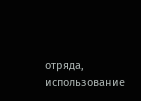отряда, использование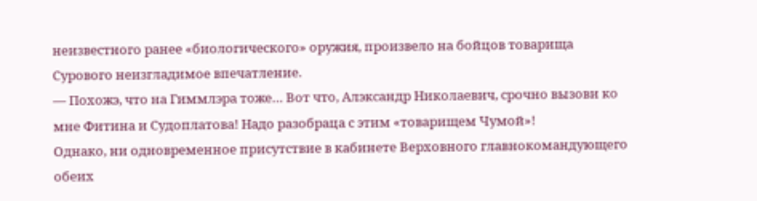неизвестного ранее «биологического» оружия, произвело на бойцов товарища Сурового неизгладимое впечатление.
— Похожэ, что на Гиммлэра тоже… Вот что, Алэксандр Николаевич, срочно вызови ко мне Фитина и Судоплатова! Надо разобраца с этим «товарищем Чумой»!
Однако, ни одновременное присутствие в кабинете Верховного главнокомандующего обеих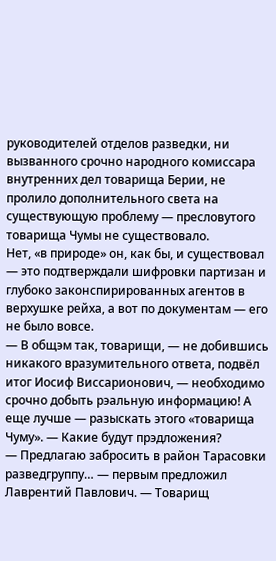руководителей отделов разведки, ни вызванного срочно народного комиссара внутренних дел товарища Берии, не пролило дополнительного света на существующую проблему — пресловутого товарища Чумы не существовало.
Нет, «в природе» он, как бы, и существовал — это подтверждали шифровки партизан и глубоко законспирированных агентов в верхушке рейха, а вот по документам — его не было вовсе.
— В общэм так, товарищи, — не добившись никакого вразумительного ответа, подвёл итог Иосиф Виссарионович, — необходимо срочно добыть рэальную информацию! А еще лучше — разыскать этого «товарища Чуму». — Какие будут прэдложения?
— Предлагаю забросить в район Тарасовки разведгруппу… — первым предложил Лаврентий Павлович. — Товарищ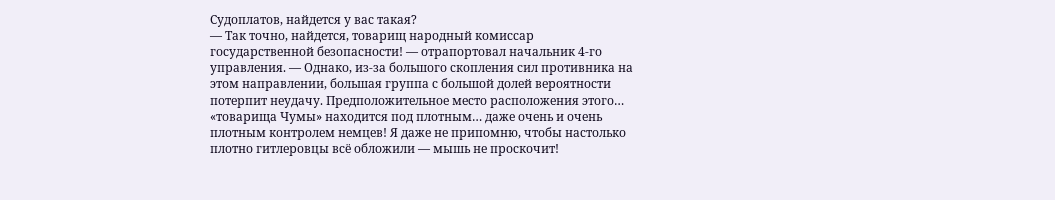Судоплатов, найдется у вас такая?
— Так точно, найдется, товарищ народный комиссар государственной безопасности! — отрапортовал начальник 4-го управления. — Однако, из-за большого скопления сил противника на этом направлении, большая группа с большой долей вероятности потерпит неудачу. Предположительное место расположения этого… «товарища Чумы» находится под плотным… даже очень и очень плотным контролем немцев! Я даже не припомню, чтобы настолько плотно гитлеровцы всё обложили — мышь не проскочит!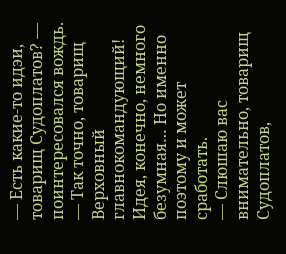— Есть какие-то идэи, товарищ Судоплатов? — поинтересовался вождь.
— Так точно, товарищ Верховный главнокомандующий! Идея, конечно, немного безумная… Но именно поэтому и может сработать.
— Слюшаю вас внимательно, товарищ Судоплатов,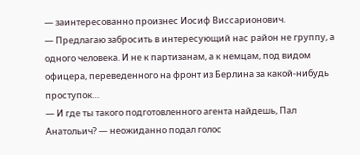— заинтересованно произнес Иосиф Виссарионович.
— Предлагаю забросить в интересующий нас район не группу, а одного человека. И не к партизанам, а к немцам, под видом офицера, переведенного на фронт из Берлина за какой-нибудь проступок…
— И где ты такого подготовленного агента найдешь, Пал Анатольич? — неожиданно подал голос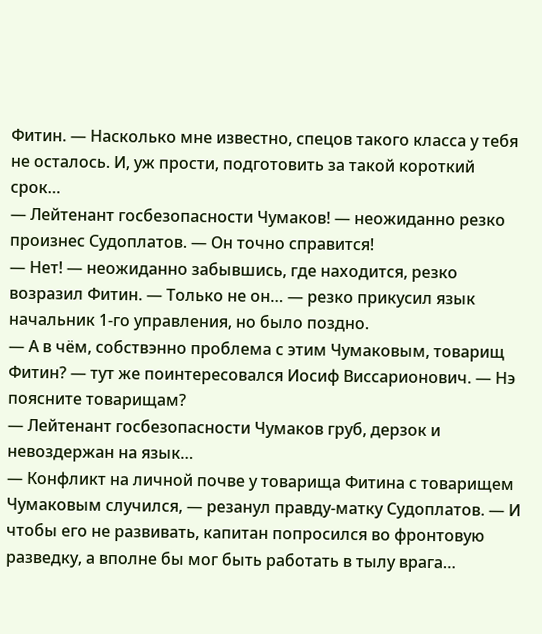Фитин. — Насколько мне известно, спецов такого класса у тебя не осталось. И, уж прости, подготовить за такой короткий срок…
— Лейтенант госбезопасности Чумаков! — неожиданно резко произнес Судоплатов. — Он точно справится!
— Нет! — неожиданно забывшись, где находится, резко возразил Фитин. — Только не он… — резко прикусил язык начальник 1-го управления, но было поздно.
— А в чём, собствэнно проблема с этим Чумаковым, товарищ Фитин? — тут же поинтересовался Иосиф Виссарионович. — Нэ поясните товарищам?
— Лейтенант госбезопасности Чумаков груб, дерзок и невоздержан на язык…
— Конфликт на личной почве у товарища Фитина с товарищем Чумаковым случился, — резанул правду-матку Судоплатов. — И чтобы его не развивать, капитан попросился во фронтовую разведку, а вполне бы мог быть работать в тылу врага…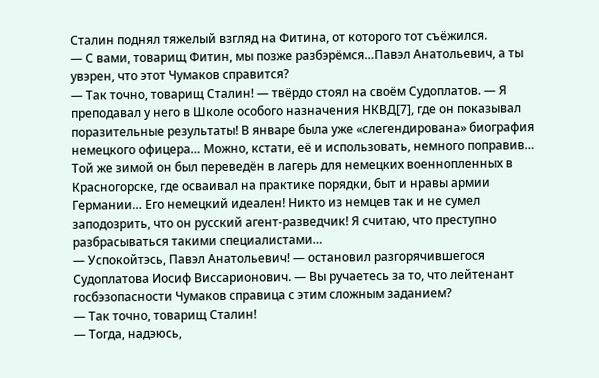Сталин поднял тяжелый взгляд на Фитина, от которого тот съёжился.
— С вами, товарищ Фитин, мы позже разбэрёмся…Павэл Анатольевич, а ты увэрен, что этот Чумаков справится?
— Так точно, товарищ Сталин! — твёрдо стоял на своём Судоплатов. — Я преподавал у него в Школе особого назначения НКВД[7], где он показывал поразительные результаты! В январе была уже «слегендирована» биография немецкого офицера… Можно, кстати, её и использовать, немного поправив… Той же зимой он был переведён в лагерь для немецких военнопленных в Красногорске, где осваивал на практике порядки, быт и нравы армии Германии… Его немецкий идеален! Никто из немцев так и не сумел заподозрить, что он русский агент-разведчик! Я считаю, что преступно разбрасываться такими специалистами…
— Успокойтэсь, Павэл Анатольевич! — остановил разгорячившегося Судоплатова Иосиф Виссарионович. — Вы ручаетесь за то, что лейтенант госбэзопасности Чумаков справица с этим сложным заданием?
— Так точно, товарищ Сталин!
— Тогда, надэюсь,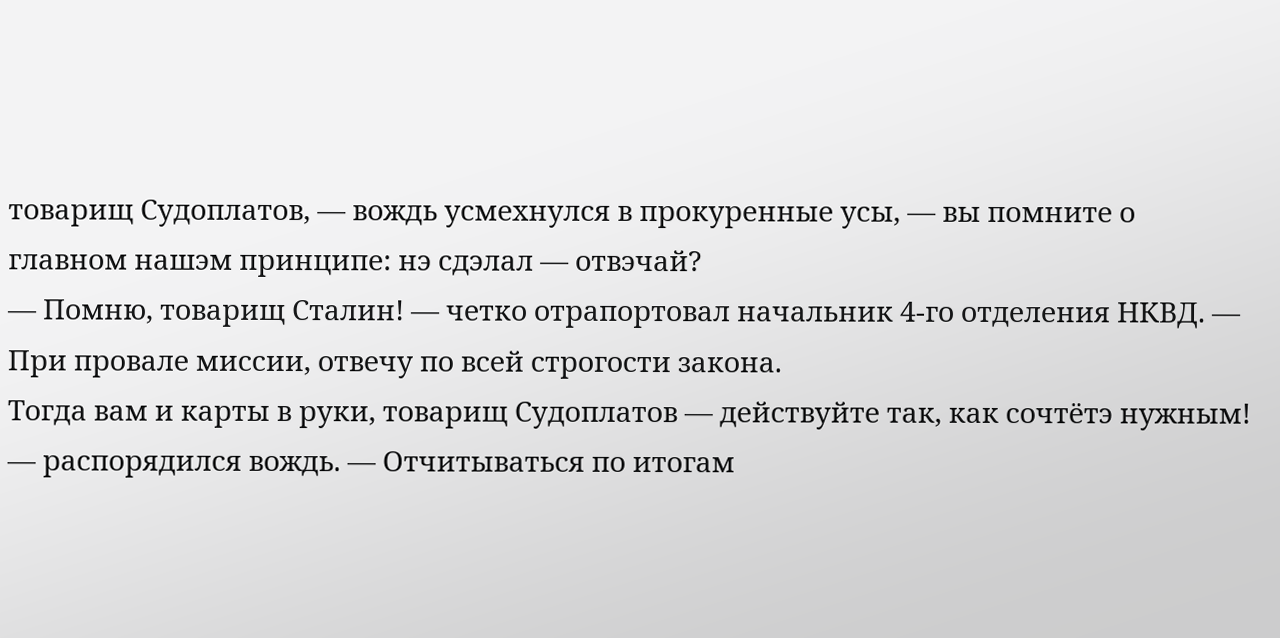товарищ Судоплатов, — вождь усмехнулся в прокуренные усы, — вы помните о главном нашэм принципе: нэ сдэлал — отвэчай?
— Помню, товарищ Сталин! — четко отрапортовал начальник 4-го отделения НКВД. — При провале миссии, отвечу по всей строгости закона.
Тогда вам и карты в руки, товарищ Судоплатов — действуйте так, как сочтётэ нужным! — распорядился вождь. — Отчитываться по итогам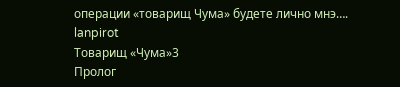операции «товарищ Чума» будете лично мнэ….
lanpirot
Товарищ «Чума»3
Пролог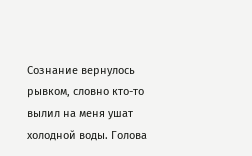Сознание вернулось рывком, словно кто-то вылил на меня ушат холодной воды. Голова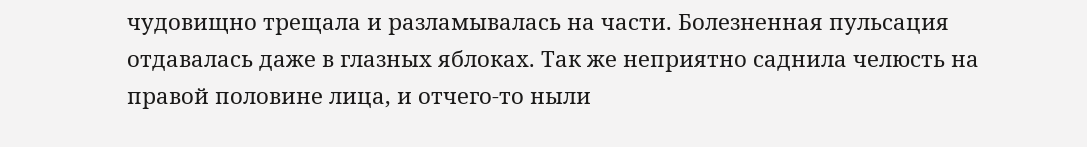чудовищно трещала и разламывалась на части. Болезненная пульсация отдавалась даже в глазных яблоках. Так же неприятно саднила челюсть на правой половине лица, и отчего-то ныли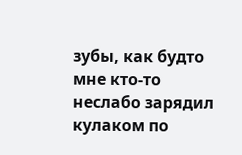зубы, как будто мне кто-то неслабо зарядил кулаком по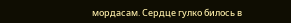мордасам. Сердце гулко билось в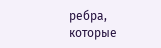ребра, которые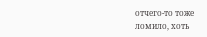отчего-то тоже ломило, хоть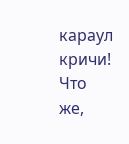караул кричи! Что же,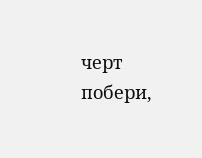черт побери,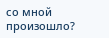со мной произошло?